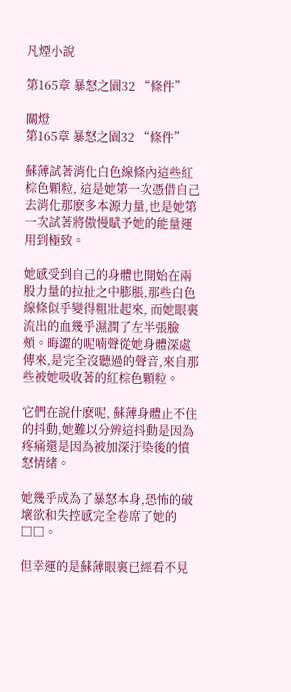凡煙小說

第165章 暴怒之園32 “條件”

關燈
第165章 暴怒之園32 “條件”

蘇薄試著消化白色線條內這些紅棕色顆粒, 這是她第一次憑借自己去消化那麽多本源力量,也是她第一次試著將傲慢賦予她的能量運用到極致。

她感受到自己的身體也開始在兩股力量的拉扯之中膨脹,那些白色線條似乎變得粗壯起來, 而她眼裏流出的血幾乎濕潤了左半張臉頰。晦澀的呢喃聲從她身體深處傳來,是完全沒聽過的聲音,來自那些被她吸收著的紅棕色顆粒。

它們在說什麽呢, 蘇薄身體止不住的抖動,她難以分辨這抖動是因為疼痛還是因為被加深汙染後的憤怒情緒。

她幾乎成為了暴怒本身,恐怖的破壞欲和失控感完全卷席了她的□□。

但幸運的是蘇薄眼裏已經看不見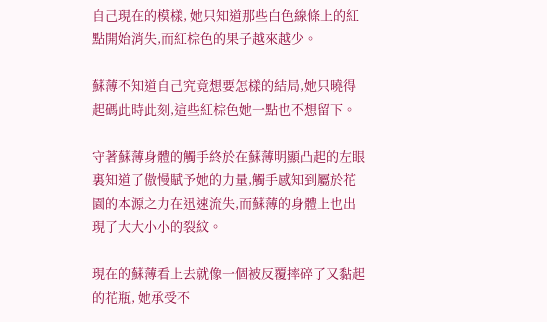自己現在的模樣, 她只知道那些白色線條上的紅點開始消失,而紅棕色的果子越來越少。

蘇薄不知道自己究竟想要怎樣的結局,她只曉得起碼此時此刻,這些紅棕色她一點也不想留下。

守著蘇薄身體的觸手終於在蘇薄明顯凸起的左眼裏知道了傲慢賦予她的力量,觸手感知到屬於花園的本源之力在迅速流失,而蘇薄的身體上也出現了大大小小的裂紋。

現在的蘇薄看上去就像一個被反覆摔碎了又黏起的花瓶, 她承受不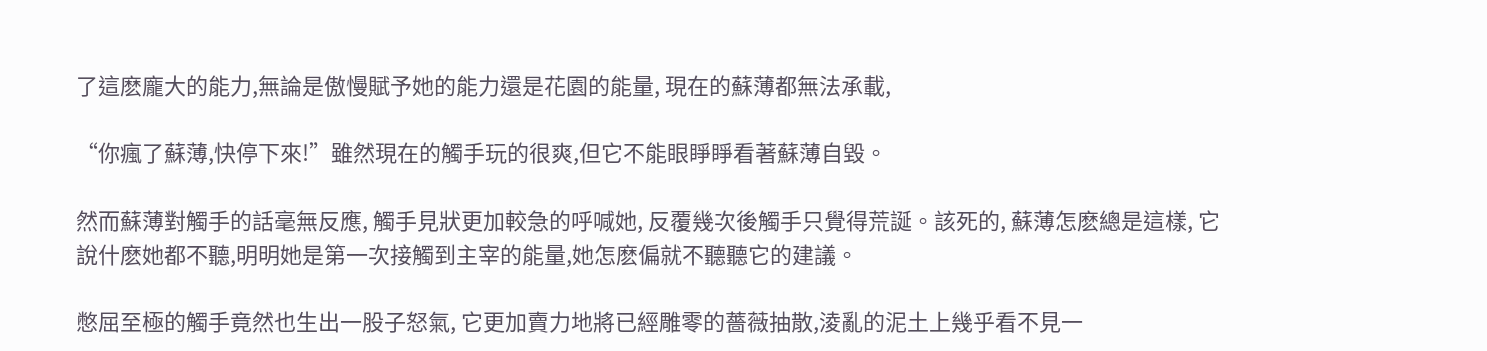了這麽龐大的能力,無論是傲慢賦予她的能力還是花園的能量, 現在的蘇薄都無法承載,

“你瘋了蘇薄,快停下來!”雖然現在的觸手玩的很爽,但它不能眼睜睜看著蘇薄自毀。

然而蘇薄對觸手的話毫無反應, 觸手見狀更加較急的呼喊她, 反覆幾次後觸手只覺得荒誕。該死的, 蘇薄怎麽總是這樣, 它說什麽她都不聽,明明她是第一次接觸到主宰的能量,她怎麽偏就不聽聽它的建議。

憋屈至極的觸手竟然也生出一股子怒氣, 它更加賣力地將已經雕零的薔薇抽散,淩亂的泥土上幾乎看不見一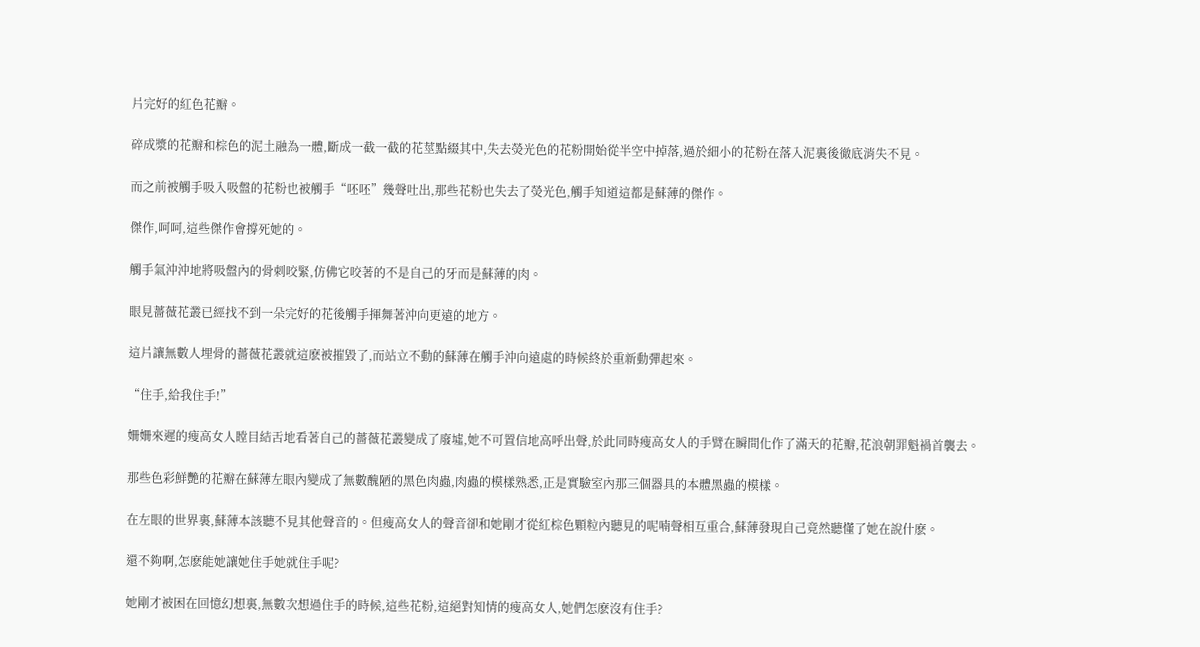片完好的紅色花瓣。

碎成漿的花瓣和棕色的泥土融為一體,斷成一截一截的花莖點綴其中,失去熒光色的花粉開始從半空中掉落,過於細小的花粉在落入泥裏後徹底消失不見。

而之前被觸手吸入吸盤的花粉也被觸手“呸呸”幾聲吐出,那些花粉也失去了熒光色,觸手知道這都是蘇薄的傑作。

傑作,呵呵,這些傑作會撐死她的。

觸手氣沖沖地將吸盤內的骨刺咬緊,仿佛它咬著的不是自己的牙而是蘇薄的肉。

眼見薔薇花叢已經找不到一朵完好的花後觸手揮舞著沖向更遠的地方。

這片讓無數人埋骨的薔薇花叢就這麽被摧毀了,而站立不動的蘇薄在觸手沖向遠處的時候終於重新動彈起來。

“住手,給我住手!”

姍姍來遲的瘦高女人瞠目結舌地看著自己的薔薇花叢變成了廢墟,她不可置信地高呼出聲,於此同時瘦高女人的手臂在瞬間化作了滿天的花瓣,花浪朝罪魁禍首襲去。

那些色彩鮮艷的花瓣在蘇薄左眼內變成了無數醜陋的黑色肉蟲,肉蟲的模樣熟悉,正是實驗室內那三個器具的本體黑蟲的模樣。

在左眼的世界裏,蘇薄本該聽不見其他聲音的。但瘦高女人的聲音卻和她剛才從紅棕色顆粒內聽見的呢喃聲相互重合,蘇薄發現自己竟然聽懂了她在說什麽。

還不夠啊,怎麽能她讓她住手她就住手呢?

她剛才被困在回憶幻想裏,無數次想過住手的時候,這些花粉,這絕對知情的瘦高女人,她們怎麽沒有住手?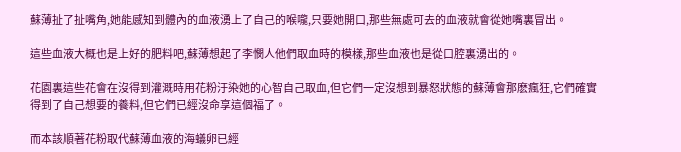蘇薄扯了扯嘴角,她能感知到體內的血液湧上了自己的喉嚨,只要她開口,那些無處可去的血液就會從她嘴裏冒出。

這些血液大概也是上好的肥料吧,蘇薄想起了李憫人他們取血時的模樣,那些血液也是從口腔裏湧出的。

花園裏這些花會在沒得到灌溉時用花粉汙染她的心智自己取血,但它們一定沒想到暴怒狀態的蘇薄會那麽瘋狂,它們確實得到了自己想要的養料,但它們已經沒命享這個福了。

而本該順著花粉取代蘇薄血液的海蟻卵已經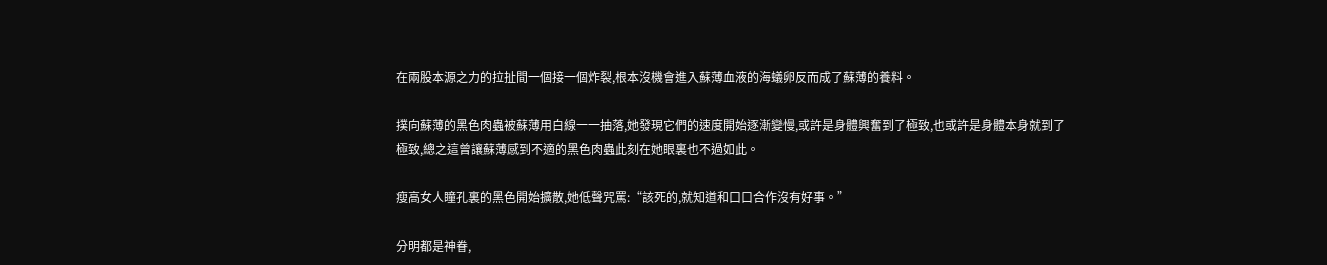在兩股本源之力的拉扯間一個接一個炸裂,根本沒機會進入蘇薄血液的海蟻卵反而成了蘇薄的養料。

撲向蘇薄的黑色肉蟲被蘇薄用白線一一抽落,她發現它們的速度開始逐漸變慢,或許是身體興奮到了極致,也或許是身體本身就到了極致,總之這曾讓蘇薄感到不適的黑色肉蟲此刻在她眼裏也不過如此。

瘦高女人瞳孔裏的黑色開始擴散,她低聲咒罵:“該死的,就知道和口口合作沒有好事。”

分明都是神眷,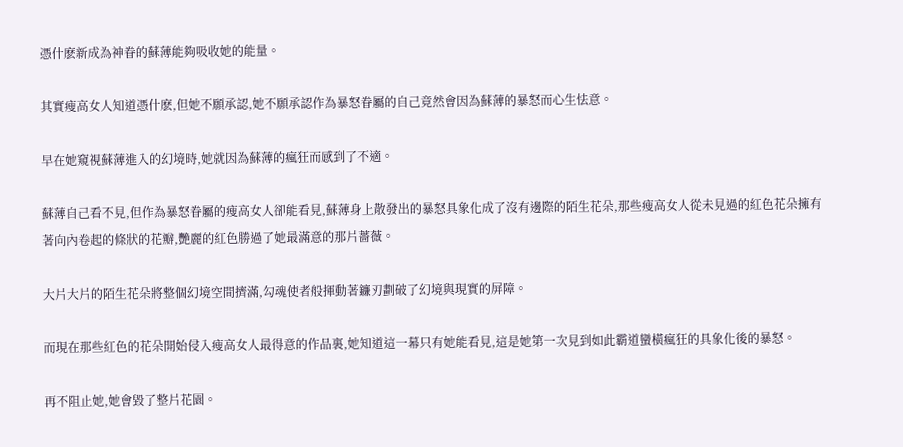憑什麽新成為神眷的蘇薄能夠吸收她的能量。

其實瘦高女人知道憑什麽,但她不願承認,她不願承認作為暴怒眷屬的自己竟然會因為蘇薄的暴怒而心生怯意。

早在她窺視蘇薄進入的幻境時,她就因為蘇薄的瘋狂而感到了不適。

蘇薄自己看不見,但作為暴怒眷屬的瘦高女人卻能看見,蘇薄身上散發出的暴怒具象化成了沒有邊際的陌生花朵,那些瘦高女人從未見過的紅色花朵擁有著向內卷起的條狀的花瓣,艷麗的紅色勝過了她最滿意的那片薔薇。

大片大片的陌生花朵將整個幻境空間擠滿,勾魂使者般揮動著鐮刃劃破了幻境與現實的屏障。

而現在那些紅色的花朵開始侵入瘦高女人最得意的作品裏,她知道這一幕只有她能看見,這是她第一次見到如此霸道蠻橫瘋狂的具象化後的暴怒。

再不阻止她,她會毀了整片花園。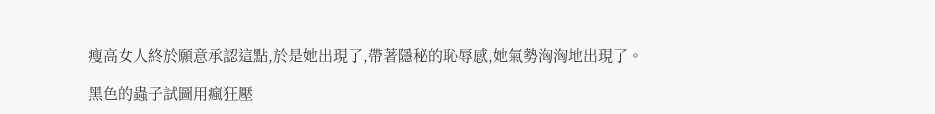瘦高女人終於願意承認這點,於是她出現了,帶著隱秘的恥辱感,她氣勢洶洶地出現了。

黑色的蟲子試圖用瘋狂壓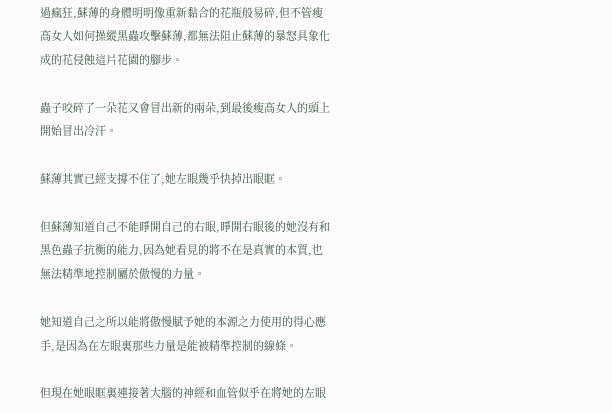過瘋狂,蘇薄的身體明明像重新黏合的花瓶般易碎,但不管瘦高女人如何操縱黑蟲攻擊蘇薄,都無法阻止蘇薄的暴怒具象化成的花侵蝕這片花園的腳步。

蟲子咬碎了一朵花又會冒出新的兩朵,到最後瘦高女人的頭上開始冒出冷汗。

蘇薄其實已經支撐不住了,她左眼幾乎快掉出眼眶。

但蘇薄知道自己不能睜開自己的右眼,睜開右眼後的她沒有和黑色蟲子抗衡的能力,因為她看見的將不在是真實的本質,也無法精準地控制屬於傲慢的力量。

她知道自己之所以能將傲慢賦予她的本源之力使用的得心應手,是因為在左眼裏那些力量是能被精準控制的線條。

但現在她眼眶裏連接著大腦的神經和血管似乎在將她的左眼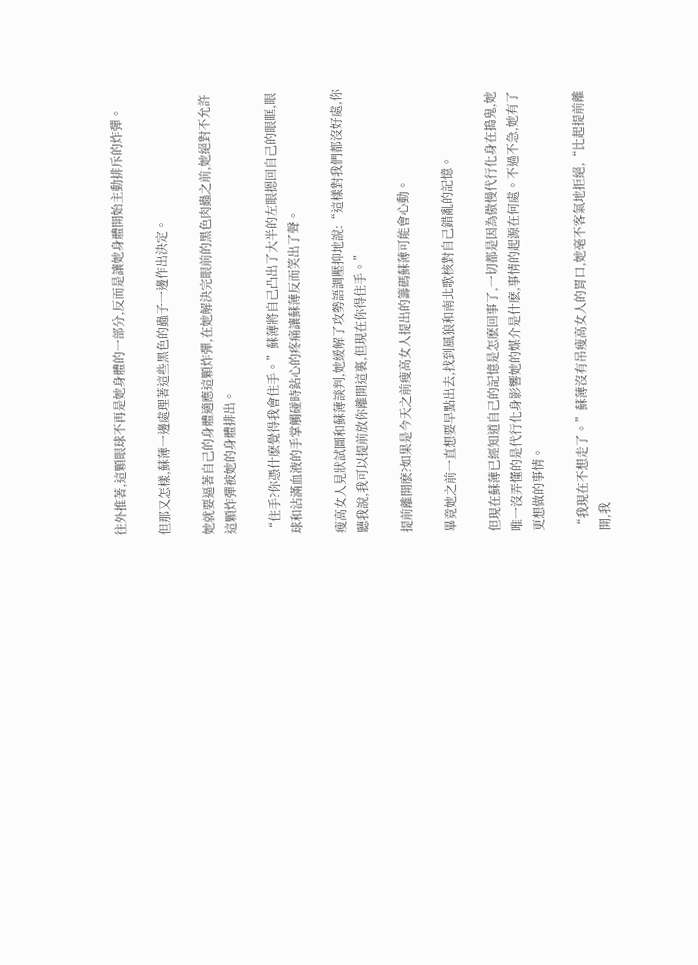往外推著,這顆眼球不再是她身體的一部分,反而是讓她身體開始主動排斥的炸彈。

但那又怎樣,蘇薄一邊處理著這些黑色的蟲子一邊作出決定。

她就要逼著自己的身體適應這顆炸彈,在她解決完眼前的黑色肉蟲之前,她絕對不允許這顆炸彈被她的身體排出。

“住手?你憑什麽覺得我會住手。”蘇薄將自己凸出了大半的左眼摁回自己的眼眶,眼球和沾滿血液的手掌觸碰時鉆心的疼痛讓蘇薄反而笑出了聲。

瘦高女人見狀試圖和蘇薄談判,她緩解了攻勢語調壓抑地說:“這樣對我們都沒好處,你聽我說,我可以提前放你離開這裏,但現在你得住手。”

提前離開麽?如果是今天之前瘦高女人提出的籌碼蘇薄可能會心動。

畢竟她之前一直想要早點出去,找到風狼和南北歌核對自己錯亂的記憶。

但現在蘇薄已經知道自己的記憶是怎麽回事了,一切都是因為傲慢代行化身在搗鬼,她唯一沒弄懂的是代行化身影響她的媒介是什麽,事情的起源在何處。不過不急,她有了更想做的事情。

“我現在不想走了。”蘇薄沒有吊瘦高女人的胃口,她毫不客氣地拒絕,“比起提前離開,我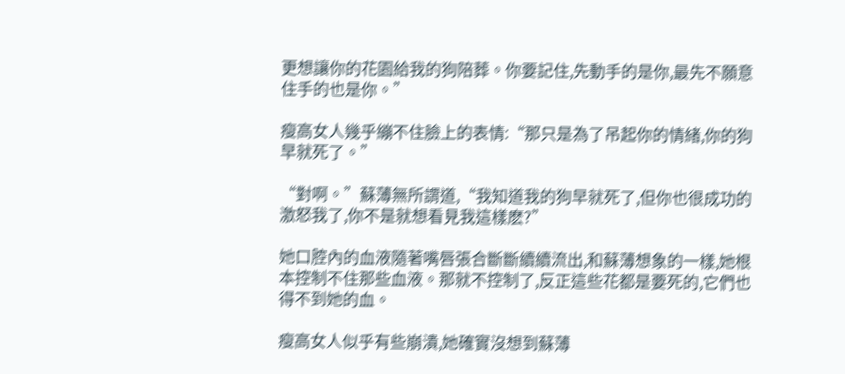更想讓你的花園給我的狗陪葬。你要記住,先動手的是你,最先不願意住手的也是你。”

瘦高女人幾乎繃不住臉上的表情:“那只是為了吊起你的情緒,你的狗早就死了。”

“對啊。”蘇薄無所謂道,“我知道我的狗早就死了,但你也很成功的激怒我了,你不是就想看見我這樣麽?”

她口腔內的血液隨著嘴唇張合斷斷續續流出,和蘇薄想象的一樣,她根本控制不住那些血液。那就不控制了,反正這些花都是要死的,它們也得不到她的血。

瘦高女人似乎有些崩潰,她確實沒想到蘇薄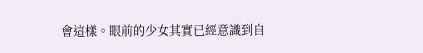會這樣。眼前的少女其實已經意識到自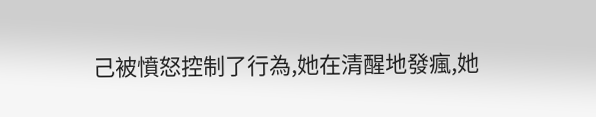己被憤怒控制了行為,她在清醒地發瘋,她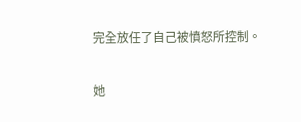完全放任了自己被憤怒所控制。

她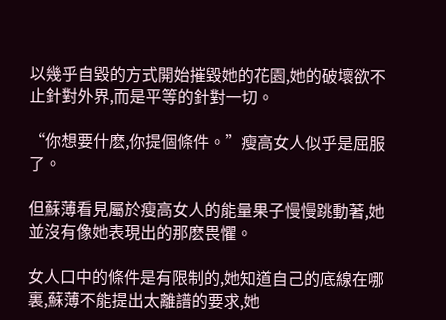以幾乎自毀的方式開始摧毀她的花園,她的破壞欲不止針對外界,而是平等的針對一切。

“你想要什麽,你提個條件。”瘦高女人似乎是屈服了。

但蘇薄看見屬於瘦高女人的能量果子慢慢跳動著,她並沒有像她表現出的那麽畏懼。

女人口中的條件是有限制的,她知道自己的底線在哪裏,蘇薄不能提出太離譜的要求,她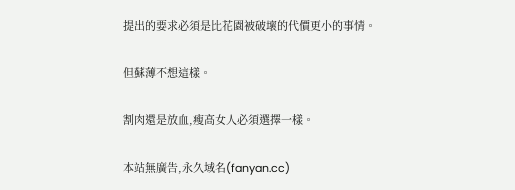提出的要求必須是比花園被破壞的代價更小的事情。

但蘇薄不想這樣。

割肉還是放血,瘦高女人必須選擇一樣。

本站無廣告,永久域名(fanyan.cc)